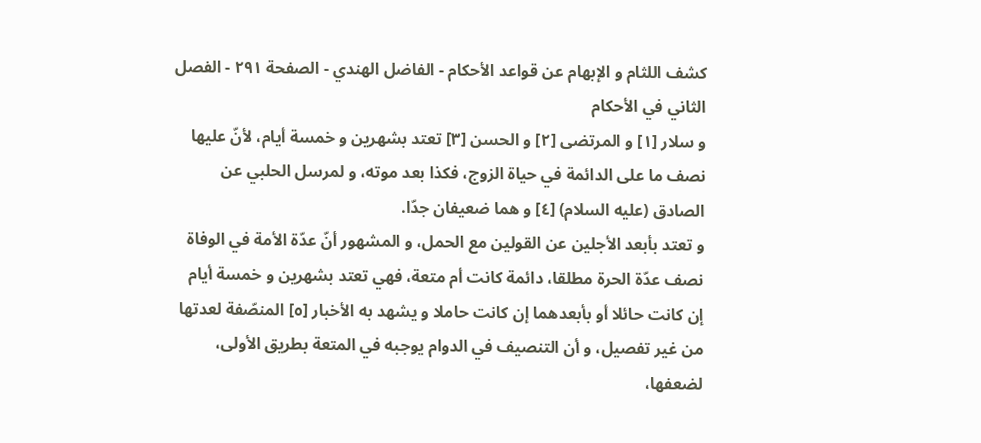كشف اللثام و الإبهام عن قواعد الأحكام - الفاضل الهندي - الصفحة ٢٩١ - الفصل الثاني في الأحكام
و سلار [١] و المرتضى [٢] و الحسن [٣] تعتد بشهرين و خمسة أيام، لأنّ عليها نصف ما على الدائمة في حياة الزوج، فكذا بعد موته، و لمرسل الحلبي عن الصادق (عليه السلام) [٤] و هما ضعيفان جدّا.
و تعتد بأبعد الأجلين عن القولين مع الحمل، و المشهور أنّ عدّة الأمة في الوفاة نصف عدّة الحرة مطلقا، دائمة كانت أم متعة، فهي تعتد بشهرين و خمسة أيام إن كانت حائلا أو بأبعدهما إن كانت حاملا و يشهد به الأخبار [٥] المنصّفة لعدتها من غير تفصيل، و أن التنصيف في الدوام يوجبه في المتعة بطريق الأولى، لضعفها،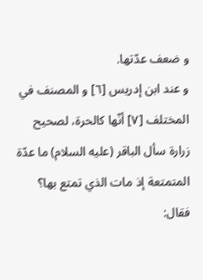و ضعف عدّتها.
و عند ابن إدريس [٦] و المصنف في المختلف [٧] أنّها كالحرة، لصحيح زرارة سأل الباقر (عليه السلام) ما عدّة المتمتعة إذ مات الذي تمتع بها؟ فقال: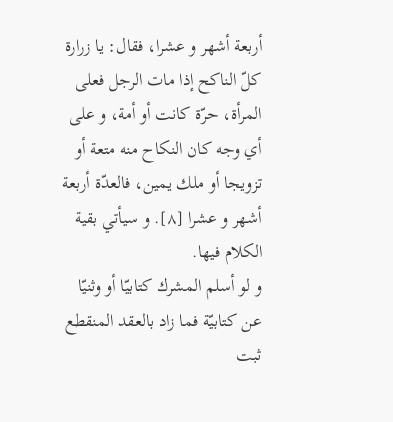أربعة أشهر و عشرا، فقال: يا زرارة كلّ الناكح إذا مات الرجل فعلى المرأة، حرّة كانت أو أمة، و على أي وجه كان النكاح منه متعة أو تزويجا أو ملك يمين، فالعدّة أربعة أشهر و عشرا [٨]. و سيأتي بقية الكلام فيها.
و لو أسلم المشرك كتابيّا أو وثنيّا عن كتابيّة فما زاد بالعقد المنقطع ثبت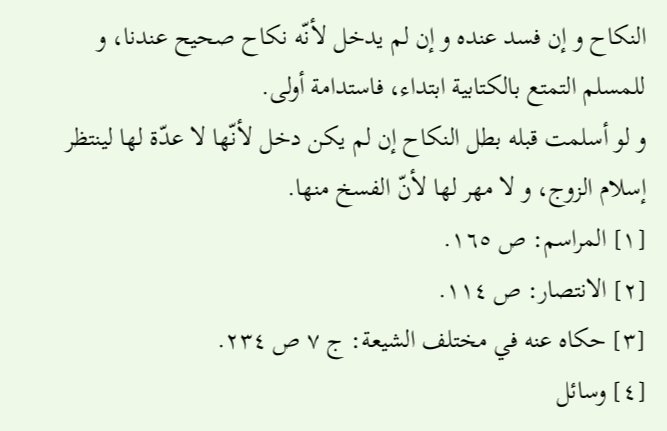النكاح و إن فسد عنده و إن لم يدخل لأنّه نكاح صحيح عندنا، و للمسلم التمتع بالكتابية ابتداء، فاستدامة أولى.
و لو أسلمت قبله بطل النكاح إن لم يكن دخل لأنّها لا عدّة لها لينتظر إسلام الزوج، و لا مهر لها لأنّ الفسخ منها.
[١] المراسم: ص ١٦٥.
[٢] الانتصار: ص ١١٤.
[٣] حكاه عنه في مختلف الشيعة: ج ٧ ص ٢٣٤.
[٤] وسائل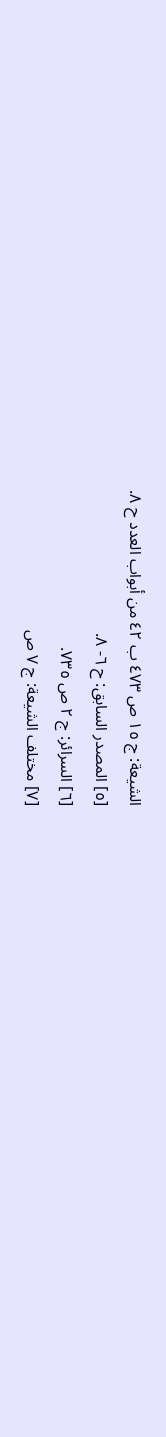الشيعة: ج ١٥ ص ٤٧٣ ب ٤٢ من أبواب العدد ح ٨.
[٥] المصدر السابق: ح ٦- ٨.
[٦] السرائر: ج ٢ ص ٧٣٥.
[٧] مختلف الشيعة: ج ٧ ص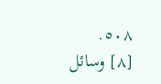٥٠٨.
[٨] وسائل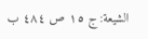الشيعة: ج ١٥ ص ٤٨٤ ب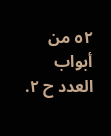٥٢ من أبواب العدد ح ٢.